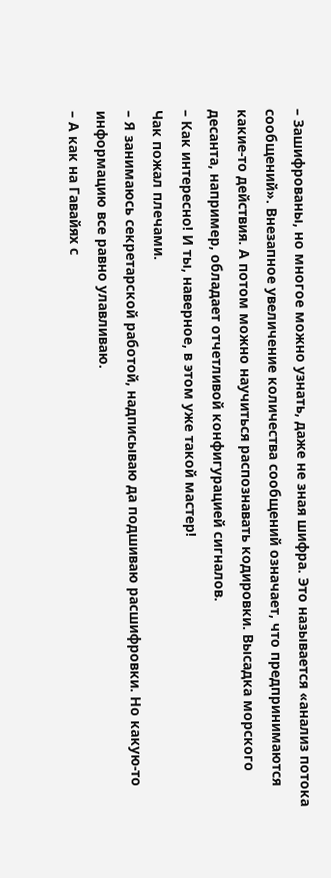– Зашифрованы, но многое можно узнать, даже не зная шифра. Это называется «анализ потока сообщений». Внезапное увеличение количества сообщений означает, что предпринимаются какие-то действия. А потом можно научиться распознавать кодировки. Высадка морского десанта, например, обладает отчетливой конфигурацией сигналов.
– Как интересно! И ты, наверное, в этом уже такой мастер!
Чак пожал плечами.
– Я занимаюсь секретарской работой, надписываю да подшиваю расшифровки. Но какую-то информацию все равно улавливаю.
– А как на Гавайях с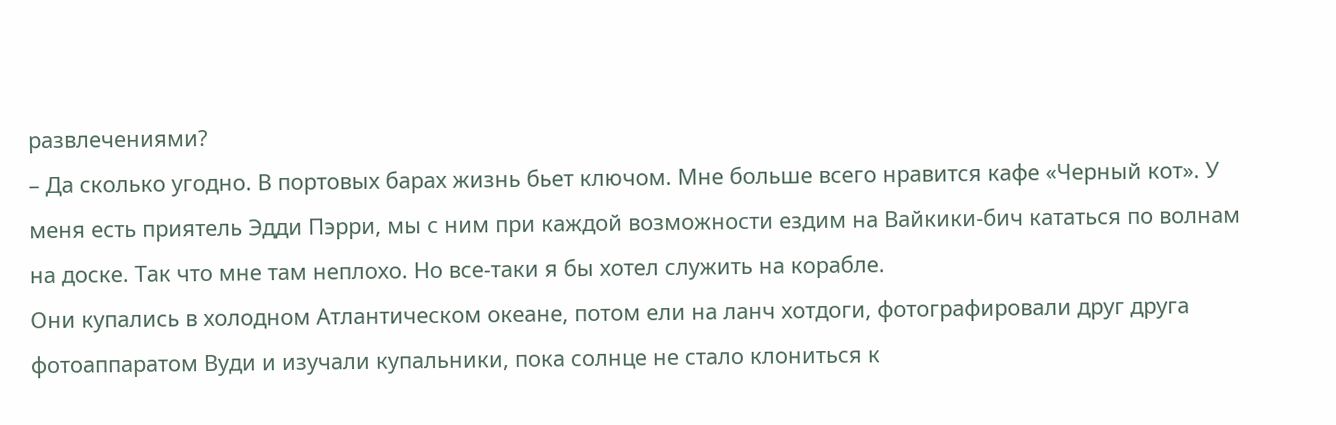развлечениями?
– Да сколько угодно. В портовых барах жизнь бьет ключом. Мне больше всего нравится кафе «Черный кот». У меня есть приятель Эдди Пэрри, мы с ним при каждой возможности ездим на Вайкики-бич кататься по волнам на доске. Так что мне там неплохо. Но все-таки я бы хотел служить на корабле.
Они купались в холодном Атлантическом океане, потом ели на ланч хотдоги, фотографировали друг друга фотоаппаратом Вуди и изучали купальники, пока солнце не стало клониться к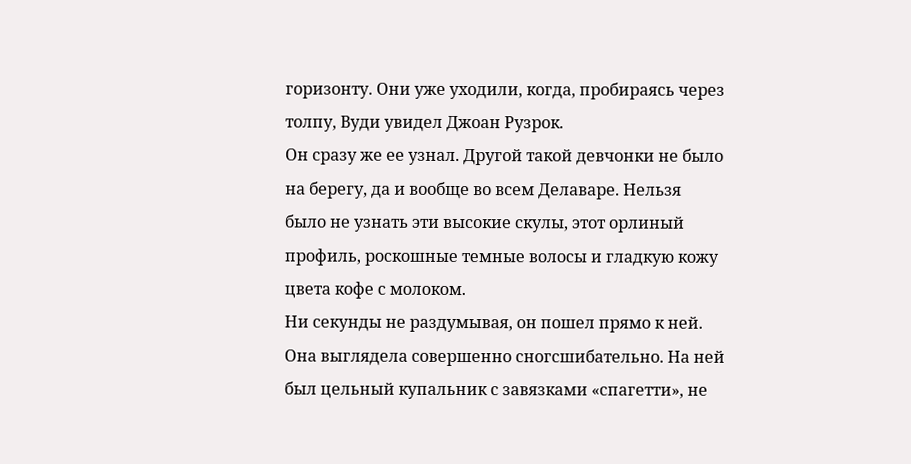горизонту. Они уже уходили, когда, пробираясь через толпу, Вуди увидел Джоан Рузрок.
Он сразу же ее узнал. Другой такой девчонки не было на берегу, да и вообще во всем Делаваре. Нельзя было не узнать эти высокие скулы, этот орлиный профиль, роскошные темные волосы и гладкую кожу цвета кофе с молоком.
Ни секунды не раздумывая, он пошел прямо к ней.
Она выглядела совершенно сногсшибательно. На ней был цельный купальник с завязками «спагетти», не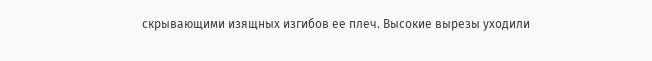скрывающими изящных изгибов ее плеч. Высокие вырезы уходили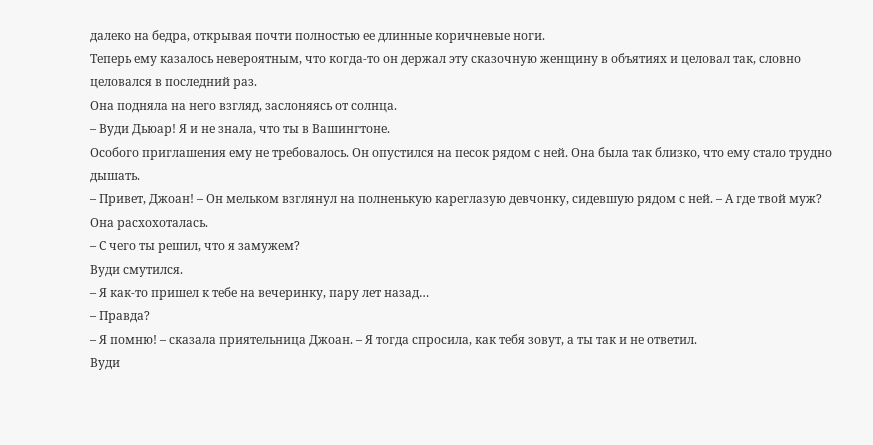далеко на бедра, открывая почти полностью ее длинные коричневые ноги.
Теперь ему казалось невероятным, что когда-то он держал эту сказочную женщину в объятиях и целовал так, словно целовался в последний раз.
Она подняла на него взгляд, заслоняясь от солнца.
– Вуди Дьюар! Я и не знала, что ты в Вашингтоне.
Особого приглашения ему не требовалось. Он опустился на песок рядом с ней. Она была так близко, что ему стало трудно дышать.
– Привет, Джоан! – Он мельком взглянул на полненькую кареглазую девчонку, сидевшую рядом с ней. – А где твой муж?
Она расхохоталась.
– С чего ты решил, что я замужем?
Вуди смутился.
– Я как-то пришел к тебе на вечеринку, пару лет назад…
– Правда?
– Я помню! – сказала приятельница Джоан. – Я тогда спросила, как тебя зовут, а ты так и не ответил.
Вуди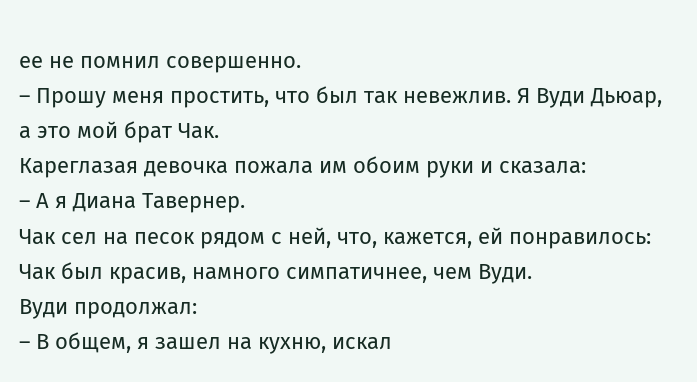ее не помнил совершенно.
– Прошу меня простить, что был так невежлив. Я Вуди Дьюар, а это мой брат Чак.
Кареглазая девочка пожала им обоим руки и сказала:
– А я Диана Тавернер.
Чак сел на песок рядом с ней, что, кажется, ей понравилось: Чак был красив, намного симпатичнее, чем Вуди.
Вуди продолжал:
– В общем, я зашел на кухню, искал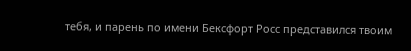тебя, и парень по имени Бексфорт Росс представился твоим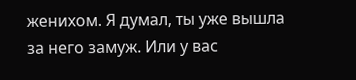женихом. Я думал, ты уже вышла за него замуж. Или у вас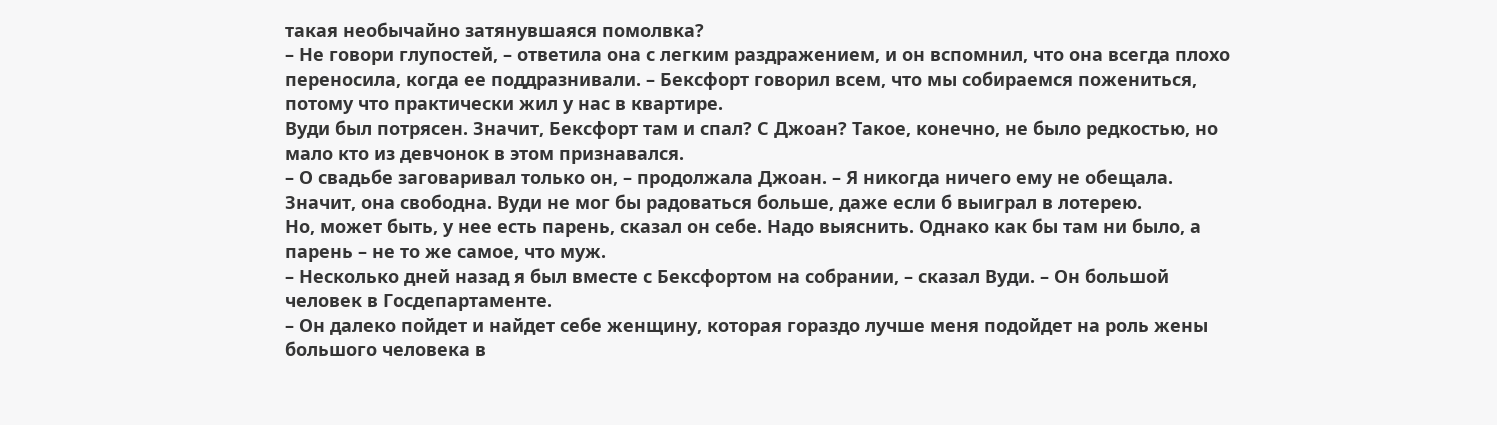такая необычайно затянувшаяся помолвка?
– Не говори глупостей, – ответила она с легким раздражением, и он вспомнил, что она всегда плохо переносила, когда ее поддразнивали. – Бексфорт говорил всем, что мы собираемся пожениться, потому что практически жил у нас в квартире.
Вуди был потрясен. Значит, Бексфорт там и спал? С Джоан? Такое, конечно, не было редкостью, но мало кто из девчонок в этом признавался.
– О свадьбе заговаривал только он, – продолжала Джоан. – Я никогда ничего ему не обещала.
Значит, она свободна. Вуди не мог бы радоваться больше, даже если б выиграл в лотерею.
Но, может быть, у нее есть парень, сказал он себе. Надо выяснить. Однако как бы там ни было, а парень – не то же самое, что муж.
– Несколько дней назад я был вместе с Бексфортом на собрании, – сказал Вуди. – Он большой человек в Госдепартаменте.
– Он далеко пойдет и найдет себе женщину, которая гораздо лучше меня подойдет на роль жены большого человека в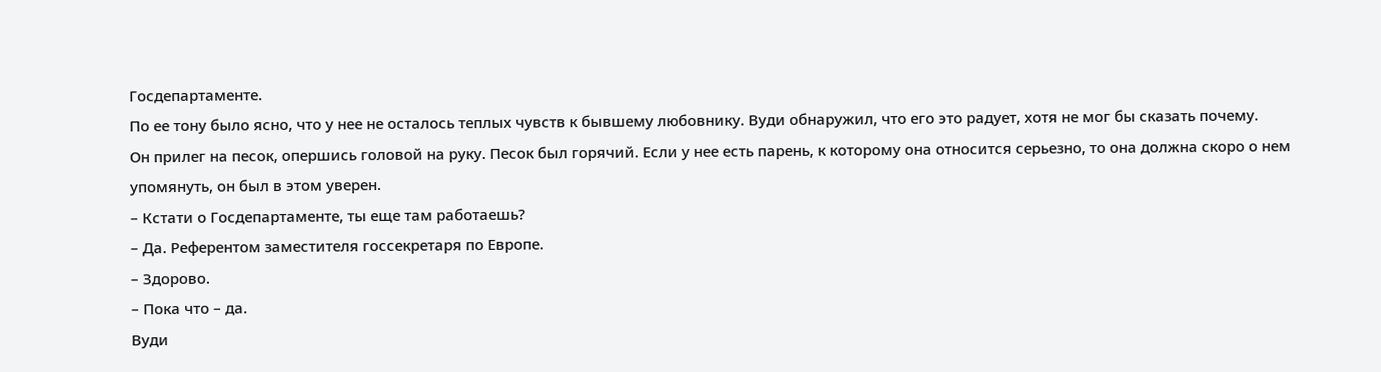Госдепартаменте.
По ее тону было ясно, что у нее не осталось теплых чувств к бывшему любовнику. Вуди обнаружил, что его это радует, хотя не мог бы сказать почему.
Он прилег на песок, опершись головой на руку. Песок был горячий. Если у нее есть парень, к которому она относится серьезно, то она должна скоро о нем упомянуть, он был в этом уверен.
– Кстати о Госдепартаменте, ты еще там работаешь?
– Да. Референтом заместителя госсекретаря по Европе.
– Здорово.
– Пока что – да.
Вуди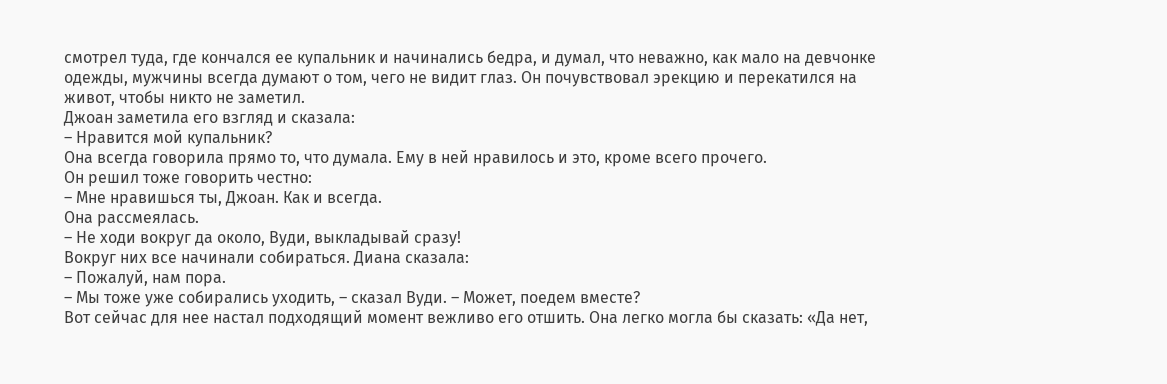смотрел туда, где кончался ее купальник и начинались бедра, и думал, что неважно, как мало на девчонке одежды, мужчины всегда думают о том, чего не видит глаз. Он почувствовал эрекцию и перекатился на живот, чтобы никто не заметил.
Джоан заметила его взгляд и сказала:
– Нравится мой купальник?
Она всегда говорила прямо то, что думала. Ему в ней нравилось и это, кроме всего прочего.
Он решил тоже говорить честно:
– Мне нравишься ты, Джоан. Как и всегда.
Она рассмеялась.
– Не ходи вокруг да около, Вуди, выкладывай сразу!
Вокруг них все начинали собираться. Диана сказала:
– Пожалуй, нам пора.
– Мы тоже уже собирались уходить, – сказал Вуди. – Может, поедем вместе?
Вот сейчас для нее настал подходящий момент вежливо его отшить. Она легко могла бы сказать: «Да нет,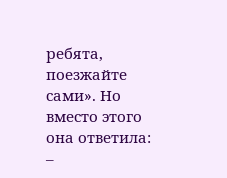ребята, поезжайте сами». Но вместо этого она ответила:
–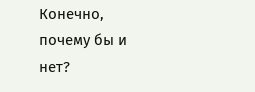Конечно, почему бы и нет?